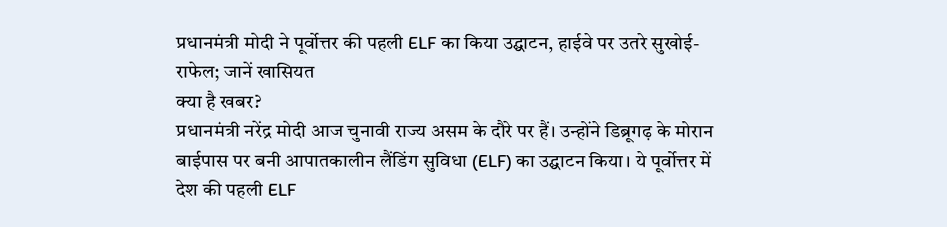प्रधानमंत्री मोदी ने पूर्वोत्तर की पहली ELF का किया उद्घाटन, हाईवे पर उतरे सुखोई-राफेल; जानें खासियत
क्या है खबर?
प्रधानमंत्री नरेंद्र मोदी आज चुनावी राज्य असम के दौरे पर हैं। उन्होंने डिब्रूगढ़ के मोरान बाईपास पर बनी आपातकालीन लैंडिंग सुविधा (ELF) का उद्घाटन किया। ये पूर्वोत्तर में देश की पहली ELF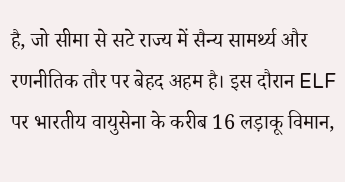है, जो सीमा से सटे राज्य में सैन्य सामर्थ्य और रणनीतिक तौर पर बेहद अहम है। इस दौरान ELF पर भारतीय वायुसेना के करीब 16 लड़ाकू विमान,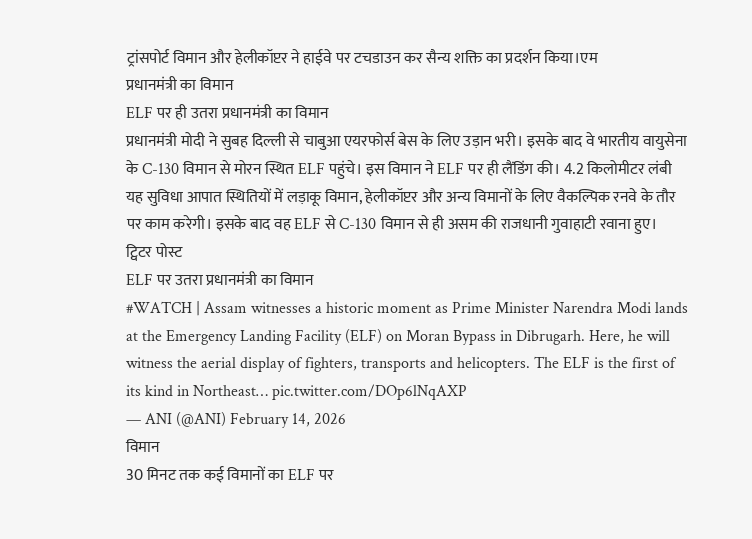ट्रांसपोर्ट विमान और हेलीकॉप्टर ने हाईवे पर टचडाउन कर सैन्य शक्ति का प्रदर्शन किया।एम
प्रधानमंत्री का विमान
ELF पर ही उतरा प्रधानमंत्री का विमान
प्रधानमंत्री मोदी ने सुबह दिल्ली से चाबुआ एयरफोर्स बेस के लिए उड़ान भरी। इसके बाद वे भारतीय वायुसेना के C-130 विमान से मोरन स्थित ELF पहुंचे। इस विमान ने ELF पर ही लैंडिंग की। 4.2 किलोमीटर लंबी यह सुविधा आपात स्थितियों में लड़ाकू विमान, हेलीकॉप्टर और अन्य विमानों के लिए वैकल्पिक रनवे के तौर पर काम करेगी। इसके बाद वह ELF से C-130 विमान से ही असम की राजधानी गुवाहाटी रवाना हुए।
ट्विटर पोस्ट
ELF पर उतरा प्रधानमंत्री का विमान
#WATCH | Assam witnesses a historic moment as Prime Minister Narendra Modi lands at the Emergency Landing Facility (ELF) on Moran Bypass in Dibrugarh. Here, he will witness the aerial display of fighters, transports and helicopters. The ELF is the first of its kind in Northeast… pic.twitter.com/DOp6lNqAXP
— ANI (@ANI) February 14, 2026
विमान
30 मिनट तक कई विमानों का ELF पर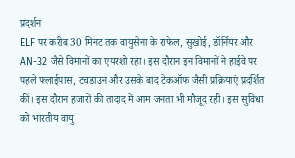प्रदर्शन
ELF पर करीब 30 मिनट तक वायुसेना के राफेल, सुखोई, डॉर्नियर और AN-32 जैसे विमानों का एयरशो रहा। इस दौरान इन विमानों ने हाईवे पर पहले फ्लाईपास, टचडाउन और उसके बाद टेकऑफ जैसी प्रक्रियाएं प्रदर्शित कीं। इस दौरान हजारों की तादाद में आम जनता भी मौजूद रही। इस सुविधा को भारतीय वायु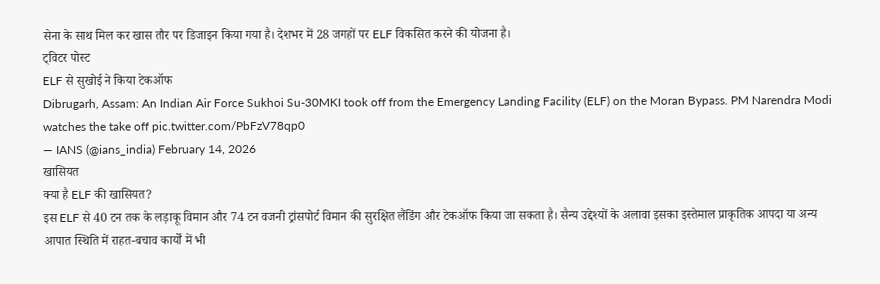सेना के साथ मिल कर खास तौर पर डिजाइन किया गया है। देशभर में 28 जगहों पर ELF विकसित करने की योजना है।
ट्विटर पोस्ट
ELF से सुखोई ने किया टेकऑफ
Dibrugarh, Assam: An Indian Air Force Sukhoi Su-30MKI took off from the Emergency Landing Facility (ELF) on the Moran Bypass. PM Narendra Modi watches the take off pic.twitter.com/PbFzV78qp0
— IANS (@ians_india) February 14, 2026
खासियत
क्या है ELF की खासियत?
इस ELF से 40 टन तक के लड़ाकू विमान और 74 टन वजनी ट्रांसपोर्ट विमान की सुरक्षित लैंडिंग और टेकऑफ किया जा सकता है। सैन्य उद्देश्यों के अलावा इसका इस्तेमाल प्राकृतिक आपदा या अन्य आपात स्थिति में राहत-बचाव कार्यों में भी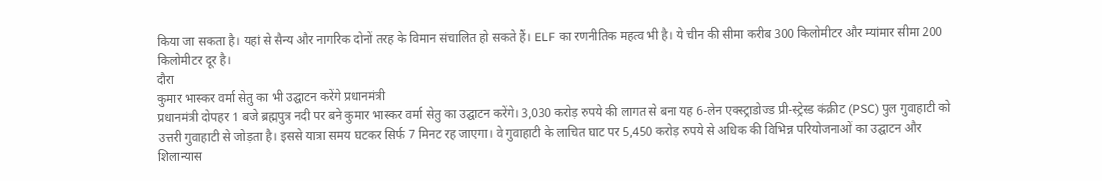किया जा सकता है। यहां से सैन्य और नागरिक दोनों तरह के विमान संचालित हो सकते हैं। ELF का रणनीतिक महत्व भी है। ये चीन की सीमा करीब 300 किलोमीटर और म्यांमार सीमा 200 किलोमीटर दूर है।
दौरा
कुमार भास्कर वर्मा सेतु का भी उद्घाटन करेंगे प्रधानमंत्री
प्रधानमंत्री दोपहर 1 बजे ब्रह्मपुत्र नदी पर बने कुमार भास्कर वर्मा सेतु का उद्घाटन करेंगे। 3,030 करोड़ रुपये की लागत से बना यह 6-लेन एक्स्ट्राडोज्ड प्री-स्ट्रेस्ड कंक्रीट (PSC) पुल गुवाहाटी को उत्तरी गुवाहाटी से जोड़ता है। इससे यात्रा समय घटकर सिर्फ 7 मिनट रह जाएगा। वे गुवाहाटी के लाचित घाट पर 5,450 करोड़ रुपये से अधिक की विभिन्न परियोजनाओं का उद्घाटन और शिलान्यास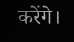करेंगे।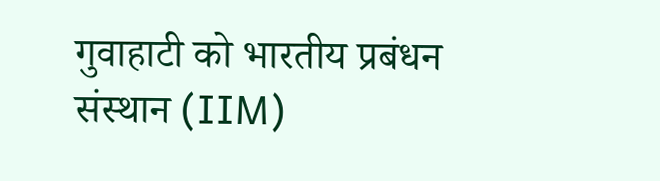गुवाहाटी को भारतीय प्रबंधन संस्थान (IIM)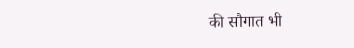की सौगात भी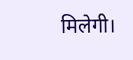मिलेगी।